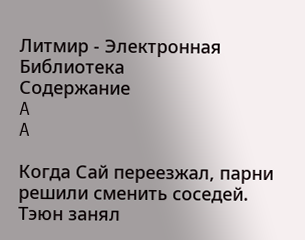Литмир - Электронная Библиотека
Содержание
A
A

Когда Сай переезжал, парни решили сменить соседей. Тэюн занял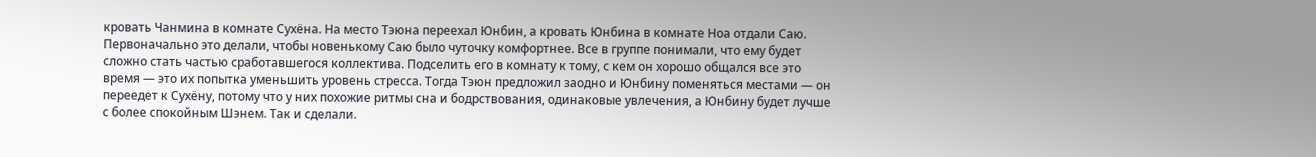кровать Чанмина в комнате Сухёна. На место Тэюна переехал Юнбин, а кровать Юнбина в комнате Ноа отдали Саю. Первоначально это делали, чтобы новенькому Саю было чуточку комфортнее. Все в группе понимали, что ему будет сложно стать частью сработавшегося коллектива. Подселить его в комнату к тому, с кем он хорошо общался все это время — это их попытка уменьшить уровень стресса. Тогда Тэюн предложил заодно и Юнбину поменяться местами — он переедет к Сухёну, потому что у них похожие ритмы сна и бодрствования, одинаковые увлечения, а Юнбину будет лучше с более спокойным Шэнем. Так и сделали.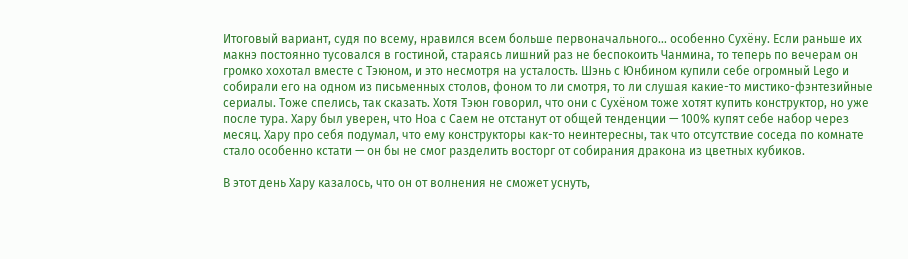Итоговый вариант, судя по всему, нравился всем больше первоначального… особенно Сухёну. Если раньше их макнэ постоянно тусовался в гостиной, стараясь лишний раз не беспокоить Чанмина, то теперь по вечерам он громко хохотал вместе с Тэюном, и это несмотря на усталость. Шэнь с Юнбином купили себе огромный Lego и собирали его на одном из письменных столов, фоном то ли смотря, то ли слушая какие-то мистико-фэнтезийные сериалы. Тоже спелись, так сказать. Хотя Тэюн говорил, что они с Сухёном тоже хотят купить конструктор, но уже после тура. Хару был уверен, что Ноа с Саем не отстанут от общей тенденции — 100% купят себе набор через месяц. Хару про себя подумал, что ему конструкторы как-то неинтересны, так что отсутствие соседа по комнате стало особенно кстати — он бы не смог разделить восторг от собирания дракона из цветных кубиков.

В этот день Хару казалось, что он от волнения не сможет уснуть,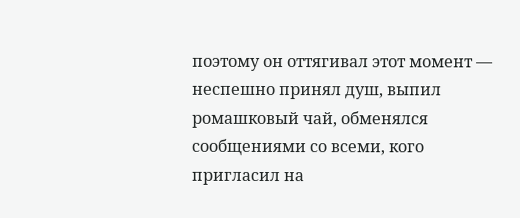поэтому он оттягивал этот момент — неспешно принял душ, выпил ромашковый чай, обменялся сообщениями со всеми, кого пригласил на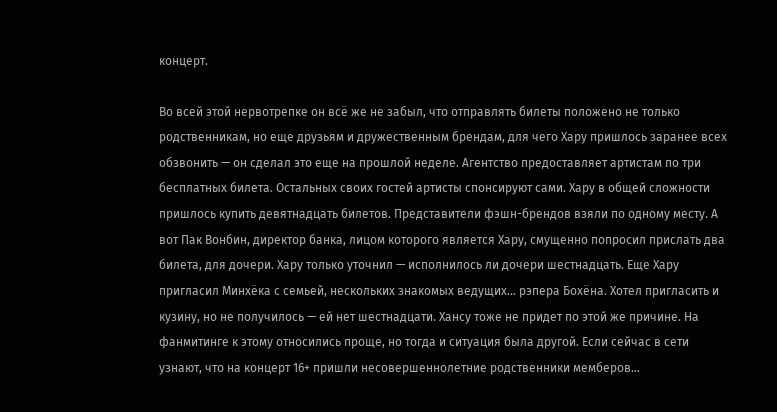концерт.

Во всей этой нервотрепке он всё же не забыл, что отправлять билеты положено не только родственникам, но еще друзьям и дружественным брендам, для чего Хару пришлось заранее всех обзвонить — он сделал это еще на прошлой неделе. Агентство предоставляет артистам по три бесплатных билета. Остальных своих гостей артисты спонсируют сами. Хару в общей сложности пришлось купить девятнадцать билетов. Представители фэшн-брендов взяли по одному месту. А вот Пак Вонбин, директор банка, лицом которого является Хару, смущенно попросил прислать два билета, для дочери. Хару только уточнил — исполнилось ли дочери шестнадцать. Еще Хару пригласил Минхёка с семьей, нескольких знакомых ведущих… рэпера Бохёна. Хотел пригласить и кузину, но не получилось — ей нет шестнадцати. Хансу тоже не придет по этой же причине. На фанмитинге к этому относились проще, но тогда и ситуация была другой. Если сейчас в сети узнают, что на концерт 16+ пришли несовершеннолетние родственники мемберов…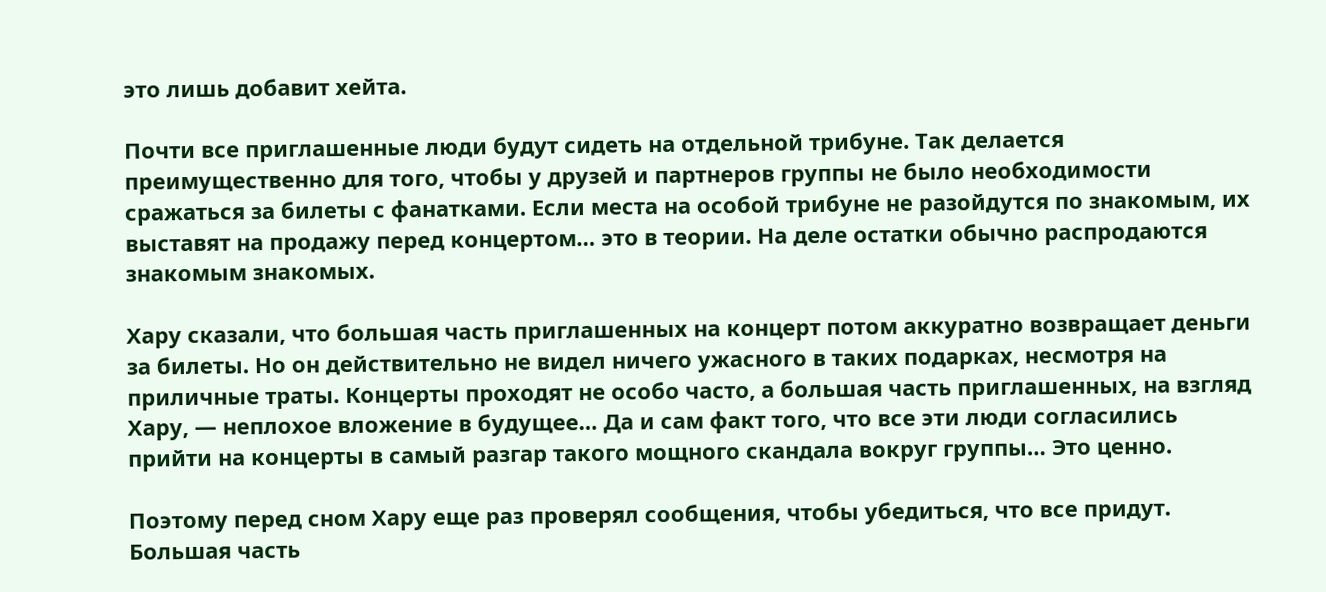это лишь добавит хейта.

Почти все приглашенные люди будут сидеть на отдельной трибуне. Так делается преимущественно для того, чтобы у друзей и партнеров группы не было необходимости сражаться за билеты с фанатками. Если места на особой трибуне не разойдутся по знакомым, их выставят на продажу перед концертом… это в теории. На деле остатки обычно распродаются знакомым знакомых.

Хару сказали, что большая часть приглашенных на концерт потом аккуратно возвращает деньги за билеты. Но он действительно не видел ничего ужасного в таких подарках, несмотря на приличные траты. Концерты проходят не особо часто, а большая часть приглашенных, на взгляд Хару, — неплохое вложение в будущее… Да и сам факт того, что все эти люди согласились прийти на концерты в самый разгар такого мощного скандала вокруг группы… Это ценно.

Поэтому перед сном Хару еще раз проверял сообщения, чтобы убедиться, что все придут. Большая часть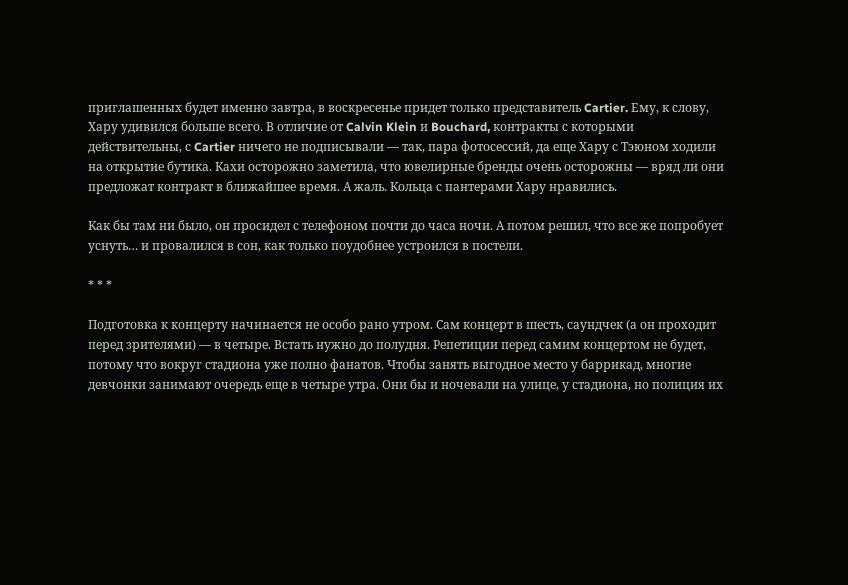приглашенных будет именно завтра, в воскресенье придет только представитель Cartier. Ему, к слову, Хару удивился больше всего. В отличие от Calvin Klein и Bouchard, контракты с которыми действительны, с Cartier ничего не подписывали — так, пара фотосессий, да еще Хару с Тэюном ходили на открытие бутика. Кахи осторожно заметила, что ювелирные бренды очень осторожны — вряд ли они предложат контракт в ближайшее время. А жаль. Кольца с пантерами Хару нравились.

Как бы там ни было, он просидел с телефоном почти до часа ночи. А потом решил, что все же попробует уснуть… и провалился в сон, как только поудобнее устроился в постели.

* * *

Подготовка к концерту начинается не особо рано утром. Сам концерт в шесть, саундчек (а он проходит перед зрителями) — в четыре. Встать нужно до полудня. Репетиции перед самим концертом не будет, потому что вокруг стадиона уже полно фанатов. Чтобы занять выгодное место у баррикад, многие девчонки занимают очередь еще в четыре утра. Они бы и ночевали на улице, у стадиона, но полиция их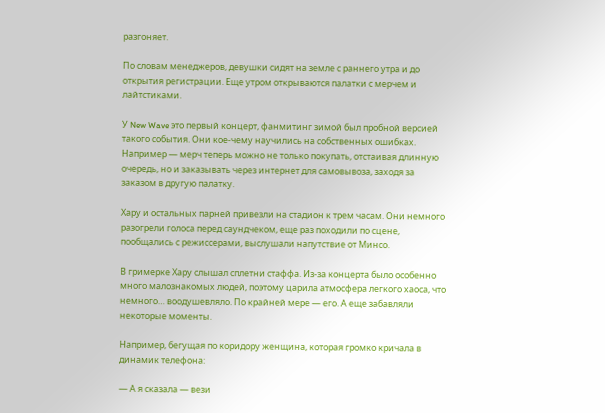разгоняет.

По словам менеджеров, девушки сидят на земле с раннего утра и до открытия регистрации. Еще утром открываются палатки с мерчем и лайтстиками.

У New Wave это первый концерт, фанмитинг зимой был пробной версией такого события. Они кое-чему научились на собственных ошибках. Например — мерч теперь можно не только покупать, отстаивая длинную очередь, но и заказывать через интернет для самовывоза, заходя за заказом в другую палатку.

Хару и остальных парней привезли на стадион к трем часам. Они немного разогрели голоса перед саундчеком, еще раз походили по сцене, пообщались с режиссерами, выслушали напутствие от Минсо.

В гримерке Хару слышал сплетни стаффа. Из-за концерта было особенно много малознакомых людей, поэтому царила атмосфера легкого хаоса, что немного… воодушевляло. По крайней мере — его. А еще забавляли некоторые моменты.

Например, бегущая по коридору женщина, которая громко кричала в динамик телефона:

— А я сказала — вези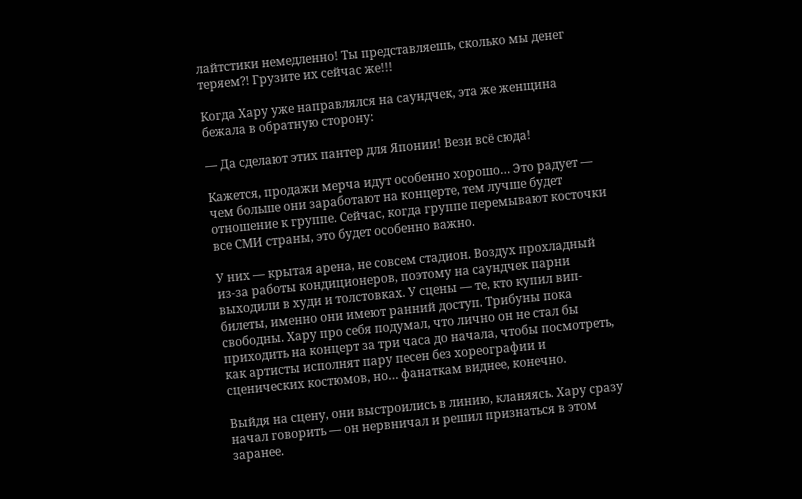лайтстики немедленно! Ты представляешь, сколько мы денег теряем⁈ Грузите их сейчас же!!!

Когда Хару уже направлялся на саундчек, эта же женщина бежала в обратную сторону:

— Да сделают этих пантер для Японии! Вези всё сюда!

Кажется, продажи мерча идут особенно хорошо… Это радует — чем больше они заработают на концерте, тем лучше будет отношение к группе. Сейчас, когда группе перемывают косточки все СМИ страны, это будет особенно важно.

У них — крытая арена, не совсем стадион. Воздух прохладный из-за работы кондиционеров, поэтому на саундчек парни выходили в худи и толстовках. У сцены — те, кто купил вип-билеты, именно они имеют ранний доступ. Трибуны пока свободны. Хару про себя подумал, что лично он не стал бы приходить на концерт за три часа до начала, чтобы посмотреть, как артисты исполнят пару песен без хореографии и сценических костюмов, но… фанаткам виднее, конечно.

Выйдя на сцену, они выстроились в линию, кланяясь. Хару сразу начал говорить — он нервничал и решил признаться в этом заранее.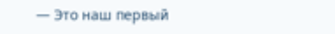— Это наш первый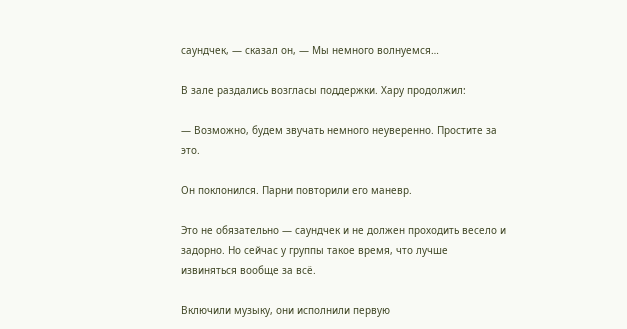саундчек, — сказал он, — Мы немного волнуемся…

В зале раздались возгласы поддержки. Хару продолжил:

— Возможно, будем звучать немного неуверенно. Простите за это.

Он поклонился. Парни повторили его маневр.

Это не обязательно — саундчек и не должен проходить весело и задорно. Но сейчас у группы такое время, что лучше извиняться вообще за всё.

Включили музыку, они исполнили первую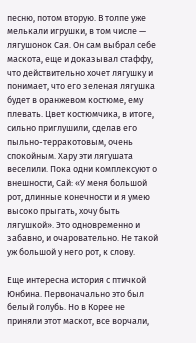песню, потом вторую. В толпе уже мелькали игрушки, в том числе — лягушонок Сая. Он сам выбрал себе маскота, еще и доказывал стаффу, что действительно хочет лягушку и понимает, что его зеленая лягушка будет в оранжевом костюме, ему плевать. Цвет костюмчика, в итоге, сильно приглушили, сделав его пыльно-терракотовым, очень спокойным. Хару эти лягушата веселили. Пока одни комплексуют о внешности, Сай: «У меня большой рот, длинные конечности и я умею высоко прыгать, хочу быть лягушкой». Это одновременно и забавно, и очаровательно. Не такой уж большой у него рот, к слову.

Еще интересна история с птичкой Юнбина. Первоначально это был белый голубь. Но в Корее не приняли этот маскот, все ворчали,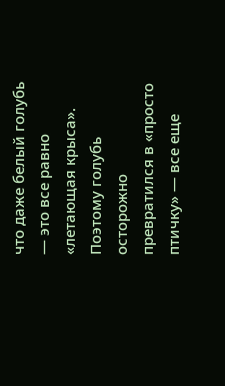что даже белый голубь — это все равно «летающая крыса». Поэтому голубь осторожно превратился в «просто птичку» — все еще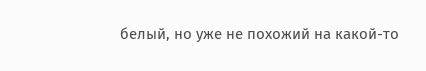белый, но уже не похожий на какой-то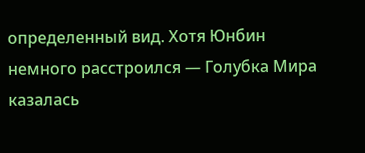определенный вид. Хотя Юнбин немного расстроился — Голубка Мира казалась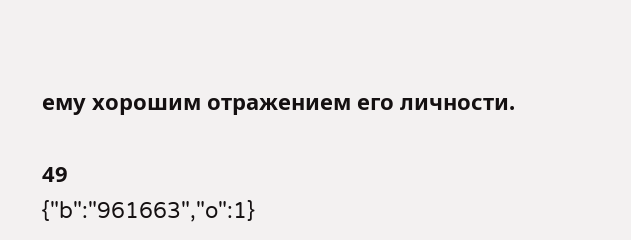ему хорошим отражением его личности.

49
{"b":"961663","o":1}